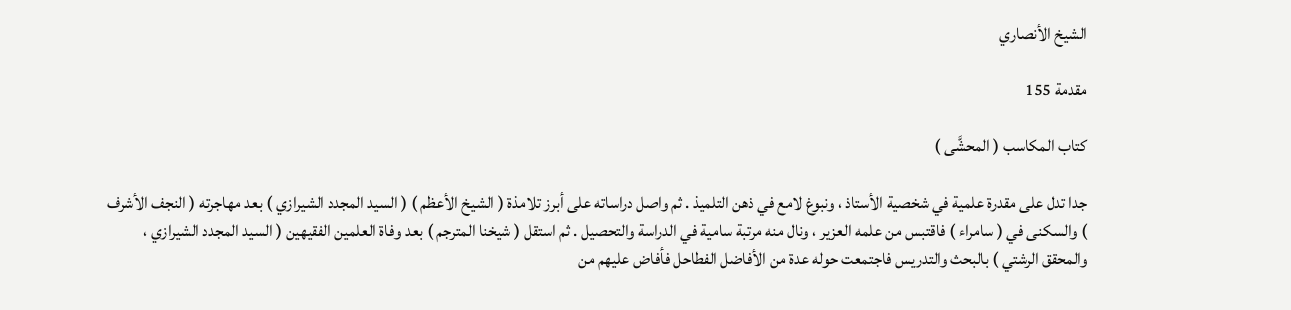الشيخ الأنصاري

مقدمة 155

كتاب المكاسب ( المحشَّى )

جدا تدل على مقدرة علمية في شخصية الأستاذ ، ونبوغ لامع في ذهن التلميذ . ثم واصل دراساته على أبرز تلامذة ( الشيخ الأعظم ) ( السيد المجدد الشيرازي ) بعد مهاجرته ( النجف الأشرف ) والسكنى في ( سامراء ) فاقتبس من علمه العزير ، ونال منه مرتبة سامية في الدراسة والتحصيل . ثم استقل ( شيخنا المترجم ) بعد وفاة العلمين الفقيهين ( السيد المجدد الشيرازي ، والمحقق الرشتي ) بالبحث والتدريس فاجتمعت حوله عدة من الأفاضل الفطاحل فأفاض عليهم من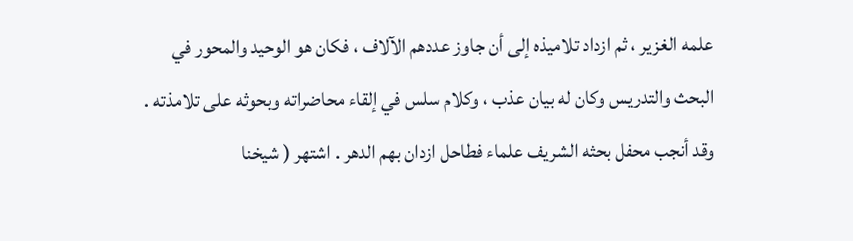علمه الغزير ، ثم ازداد تلاميذه إلى أن جاوز عددهم الآلاف ، فكان هو الوحيد والمحور في البحث والتدريس وكان له بيان عذب ، وكلام سلس في إلقاء محاضراته وبحوثه على تلامذته . وقد أنجب محفل بحثه الشريف علماء فطاحل ازدان بهم الدهر . اشتهر ( شيخنا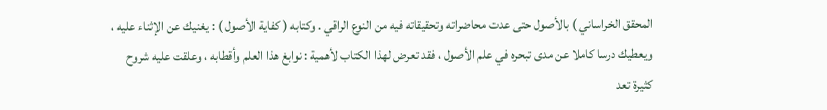المحقق الخراساني ) بالأصول حتى عدت محاضراته وتحقيقاته فيه من النوع الراقي . وكتابه ( كفاية الأصول ) : يغنيك عن الإثناء عليه ، ويعطيك درسا كاملا عن مدى تبحره في علم الأصول ، فقد تعرض لهذا الكتاب لأهمية : نوابغ هذا العلم وأقطابه ، وعلقت عليه شروح كثيرة تعد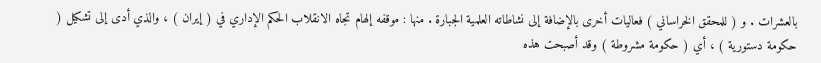بالعشرات . و ( للمحقق الخراساني ) فعاليات أخرى بالإضافة إلى نشاطاته العلمية الجبارة . منها : موقفه إلهام تجاه الانقلاب الحكم الإداري في ( إيران ) ، والذي أدى إلى تشكيل ( حكومة دستورية ) ، أي ( حكومة مشروطة ) وقد أصبحت هذه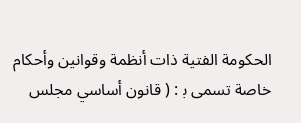الحكومة الفتية ذات أنظمة وقوانين وأحكام خاصة تسمى ب‍ : ( قانون أساسي مجلس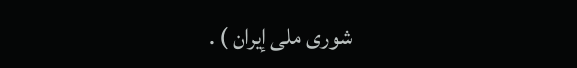شورى ملى إيران ) .